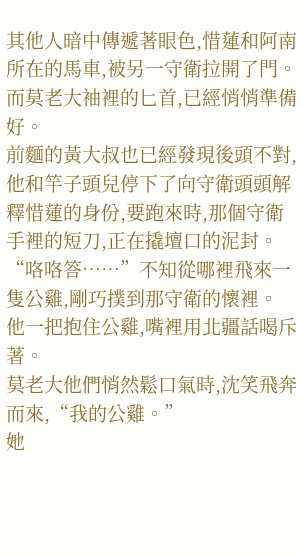其他人暗中傳遞著眼色,惜蓮和阿南所在的馬車,被另一守衛拉開了門。
而莫老大袖裡的匕首,已經悄悄準備好。
前麵的黃大叔也已經發現後頭不對,他和竿子頭兒停下了向守衛頭頭解釋惜蓮的身份,要跑來時,那個守衛手裡的短刀,正在撬壇口的泥封。
“咯咯答……”不知從哪裡飛來一隻公雞,剛巧撲到那守衛的懷裡。
他一把抱住公雞,嘴裡用北疆話喝斥著。
莫老大他們悄然鬆口氣時,沈笑飛奔而來,“我的公雞。”
她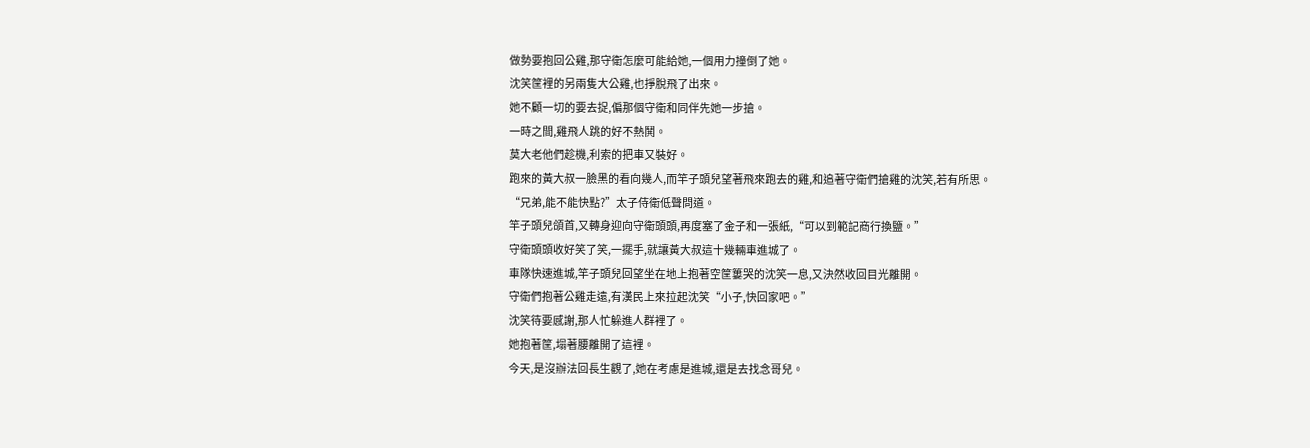做勢要抱回公雞,那守衛怎麼可能給她,一個用力撞倒了她。
沈笑筐裡的另兩隻大公雞,也掙脫飛了出來。
她不顧一切的要去捉,偏那個守衛和同伴先她一步搶。
一時之間,雞飛人跳的好不熱鬨。
莫大老他們趁機,利索的把車又裝好。
跑來的黃大叔一臉黑的看向幾人,而竿子頭兒望著飛來跑去的雞,和追著守衛們搶雞的沈笑,若有所思。
“兄弟,能不能快點?”太子侍衛低聲問道。
竿子頭兒頜首,又轉身迎向守衛頭頭,再度塞了金子和一張紙,“可以到範記商行換鹽。”
守衛頭頭收好笑了笑,一擺手,就讓黃大叔這十幾輛車進城了。
車隊快速進城,竿子頭兒回望坐在地上抱著空筐簍哭的沈笑一息,又決然收回目光離開。
守衛們抱著公雞走遠,有漢民上來拉起沈笑“小子,快回家吧。”
沈笑待要感謝,那人忙躲進人群裡了。
她抱著筐,塌著腰離開了這裡。
今天,是沒辦法回長生觀了,她在考慮是進城,還是去找念哥兒。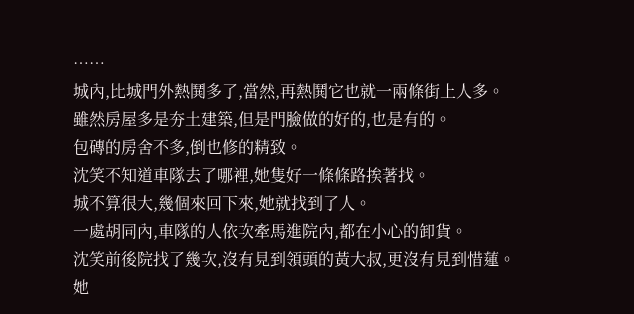……
城內,比城門外熱鬨多了,當然,再熱鬨它也就一兩條街上人多。
雖然房屋多是夯土建築,但是門臉做的好的,也是有的。
包磚的房舍不多,倒也修的精致。
沈笑不知道車隊去了哪裡,她隻好一條條路挨著找。
城不算很大,幾個來回下來,她就找到了人。
一處胡同內,車隊的人依次牽馬進院內,都在小心的卸貨。
沈笑前後院找了幾次,沒有見到領頭的黃大叔,更沒有見到惜蓮。
她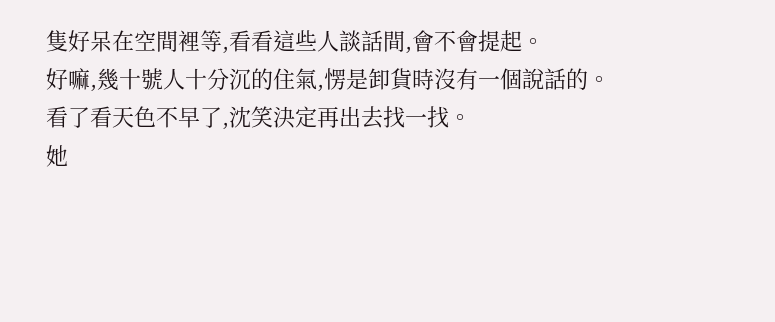隻好呆在空間裡等,看看這些人談話間,會不會提起。
好嘛,幾十號人十分沉的住氣,愣是卸貨時沒有一個說話的。
看了看天色不早了,沈笑決定再出去找一找。
她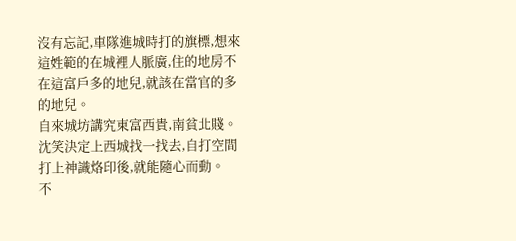沒有忘記,車隊進城時打的旗標,想來這姓範的在城裡人脈廣,住的地房不在這富戶多的地兒,就該在當官的多的地兒。
自來城坊講究東富西貴,南貧北賤。
沈笑決定上西城找一找去,自打空間打上神識烙印後,就能隨心而動。
不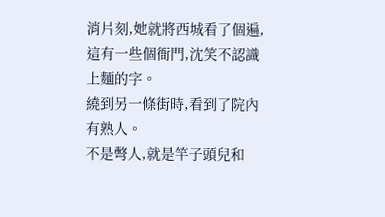消片刻,她就將西城看了個遍,這有一些個衙門,沈笑不認識上麵的字。
繞到另一條街時,看到了院內有熟人。
不是彆人,就是竿子頭兒和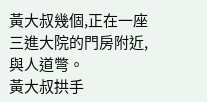黃大叔幾個,正在一座三進大院的門房附近,與人道彆。
黃大叔拱手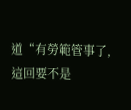道“有勞範管事了,這回要不是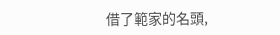借了範家的名頭,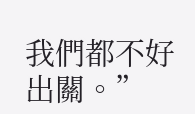我們都不好出關。”